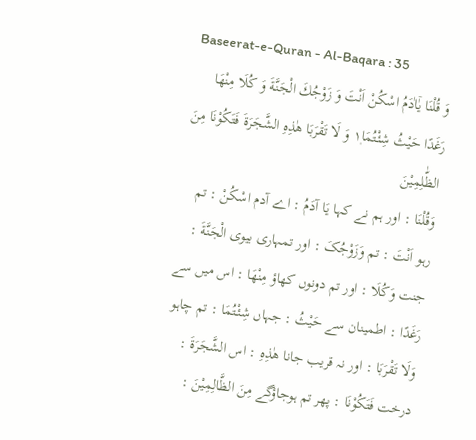Baseerat-e-Quran - Al-Baqara : 35
وَ قُلْنَا یٰۤاٰدَمُ اسْكُنْ اَنْتَ وَ زَوْجُكَ الْجَنَّةَ وَ كُلَا مِنْهَا رَغَدًا حَیْثُ شِئْتُمَا١۪ وَ لَا تَقْرَبَا هٰذِهِ الشَّجَرَةَ فَتَكُوْنَا مِنَ الظّٰلِمِیْنَ
وَقُلْنَا : اور ہم نے کہا يَا آدَمُ : اے آدم اسْكُنْ : تم رہو اَنْتَ : تم وَزَوْجُکَ : اور تمہاری بیوی الْجَنَّةَ : جنت وَكُلَا : اور تم دونوں کھاؤ مِنْهَا : اس میں سے رَغَدًا : اطمینان سے حَيْثُ : جہاں شِئْتُمَا : تم چاہو وَلَا تَقْرَبَا : اور نہ قریب جانا هٰذِهِ : اس الشَّجَرَةَ : درخت فَتَكُوْنَا : پھر تم ہوجاؤگے مِنَ الظَّالِمِیْنَ :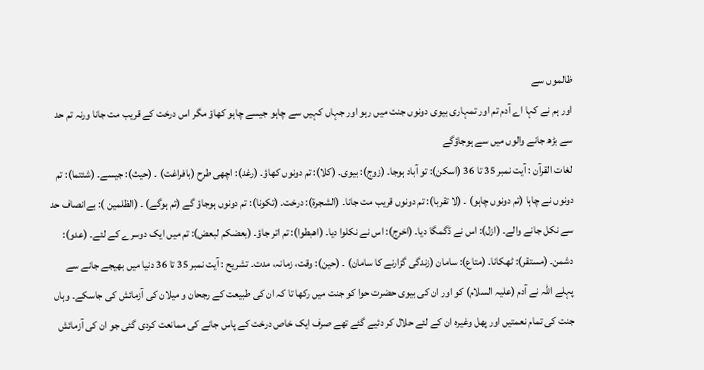ظالموں سے
اور ہم نے کہا اے آدم تم اور تمہاری بیوی دونوں جنت میں رہو اور جہاں کہیں سے چاہو جیسے چاہو کھاؤ مگر اس درخت کے قریب مت جانا ورنہ تم حد سے بڑھ جانے والوں میں سے ہوجاؤگے
لغات القرآن : آیت نمبر 35 تا 36 (اسکن): تو آباد ہوجا۔ (زوج): بیوی۔ (کلا): تم دونوں کھاؤ۔ (رغد): اچھی طرح (بافراغت) ۔ (حیث): جیسے۔ (شئتما): تم دونوں نے چاہا (تم دونوں چاہو) ۔ (لا تقربا): تم دونوں قریب مت جانا۔ (الشجرۃ): درخت۔ (تکونا): تم دونوں ہوجاؤ گے (تم ہوگے) ۔ (الظلمین ): بےانصاف حد سے نکل جانے والے۔ (ازل): اس نے ڈگمگا دیا۔ (اخرج): اس نے نکلوا دیا۔ (اھبطوا): تم اتر جاؤ۔ (بعضکم لبعض): تم میں ایک دوسرے کے لئے۔ (عدو): دشمن۔ (مستقر): ٹھکانا۔ (متاع): سامان (زندگی گزارنے کا سامان) ۔ (حین): وقت، زمانہ، مدت۔ تشریح : آیت نمبر 35 تا 36 دنیا میں بھیجے جانے سے پہلے اللہ نے آدم (علیہ السلام) کو اور ان کی بیوی حضرت حوا کو جنت میں رکھا تا کہ ان کی طبیعت کے رجحان و میلان کی آزمائش کی جاسکے۔ وہاں جنت کی تمام نعمتیں اور پھل وغیرہ ان کے لئے حلال کر دئیے گئے تھے صرف ایک خاص درخت کے پاس جانے کی ممانعت کردی گئی جو ان کی آزمائش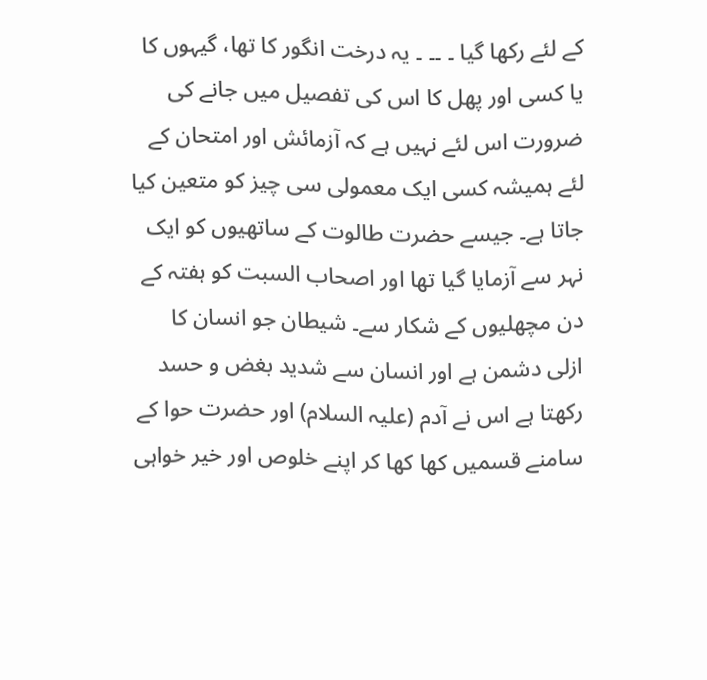کے لئے رکھا گیا ۔ ۔۔ ۔ یہ درخت انگور کا تھا، گیہوں کا یا کسی اور پھل کا اس کی تفصیل میں جانے کی ضرورت اس لئے نہیں ہے کہ آزمائش اور امتحان کے لئے ہمیشہ کسی ایک معمولی سی چیز کو متعین کیا جاتا ہے۔ جیسے حضرت طالوت کے ساتھیوں کو ایک نہر سے آزمایا گیا تھا اور اصحاب السبت کو ہفتہ کے دن مچھلیوں کے شکار سے۔ شیطان جو انسان کا ازلی دشمن ہے اور انسان سے شدید بغض و حسد رکھتا ہے اس نے آدم (علیہ السلام) اور حضرت حوا کے سامنے قسمیں کھا کھا کر اپنے خلوص اور خیر خواہی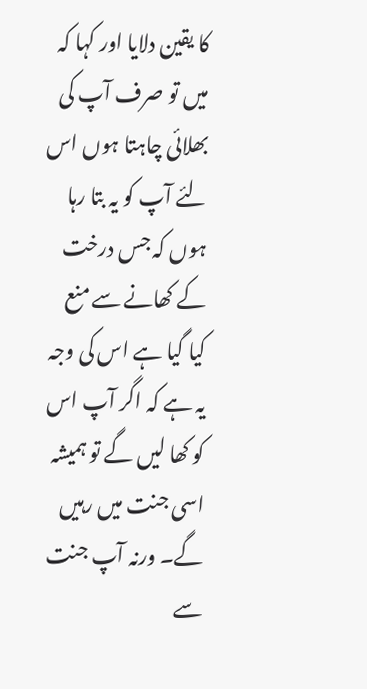کا یقین دلایا اور کہا کہ میں تو صرف آپ کی بھلائی چاہتا ہوں اس لئے آپ کو یہ بتا رہا ہوں کہ جس درخت کے کھانے سے منع کیا گیا ہے اس کی وجہ یہ ہے کہ اگر آپ اس کو کھا لیں گے تو ہمیشہ اسی جنت میں رہیں گے۔ ورنہ آپ جنت سے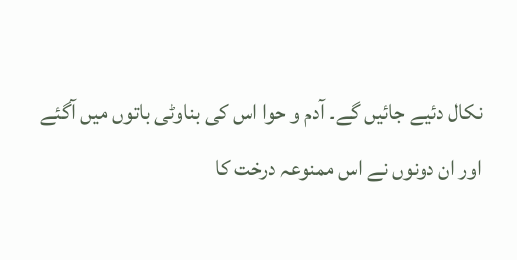نکال دئیے جائیں گے۔ آدم و حوا اس کی بناوٹی باتوں میں آگئے اور ان دونوں نے اس ممنوعہ درخت کا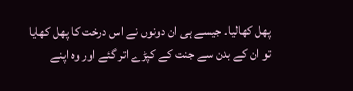پھل کھالیا۔ جیسے ہی ان دونوں نے اس درخت کا پھل کھایا تو ان کے بدن سے جنت کے کپڑے اتر گئے اور وہ اپنے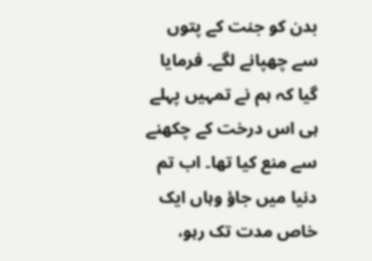بدن کو جنت کے پتوں سے چھپانے لگے۔ فرمایا گیا کہ ہم نے تمہیں پہلے ہی اس درخت کے چکھنے سے منع کیا تھا۔ اب تم دنیا میں جاؤ وہاں ایک خاص مدت تک رہو،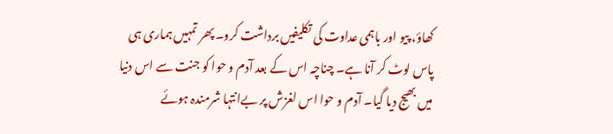کھاؤ، پیو اور باہمی عداوت کی تکلیفیں برداشت کرو۔ پھر تمہیں ہماری ہی پاس لوٹ کر آنا ہے۔ چناچہ اس کے بعد آدم و حوا کو جنت سے اس دنیا میں بھیج دیا گیا۔ آدم و حوا اس لغزش پر بےانتہا شرمندہ ہوئے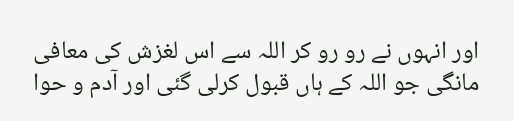اور انہوں نے رو رو کر اللہ سے اس لغزش کی معافی مانگی جو اللہ کے ہاں قبول کرلی گئی اور آدم و حوا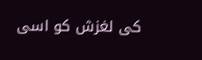کی لغزش کو اسی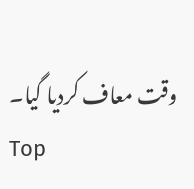وقت معاف کردیا گیا۔
Top